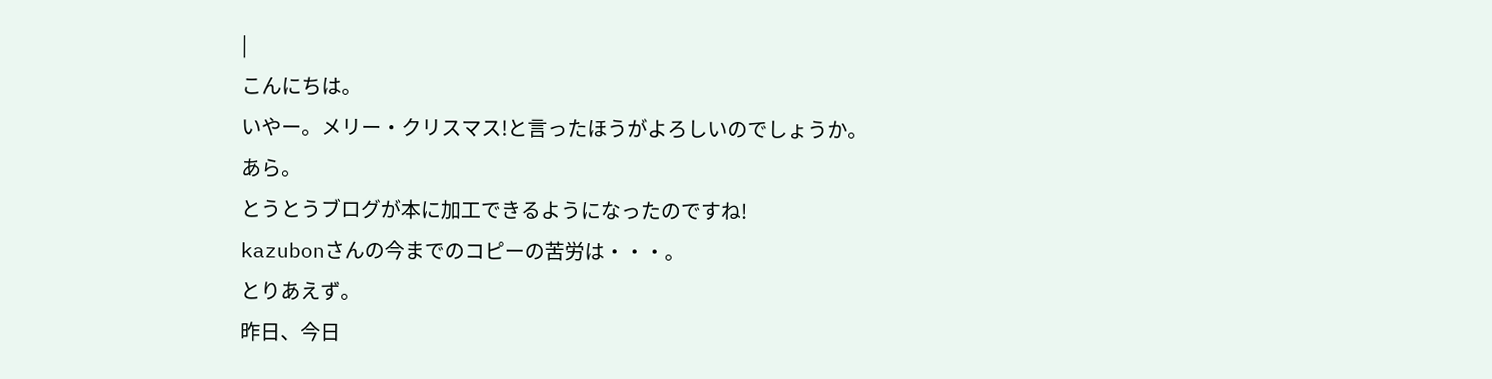|
こんにちは。
いやー。メリー・クリスマス!と言ったほうがよろしいのでしょうか。
あら。
とうとうブログが本に加工できるようになったのですね!
kazubonさんの今までのコピーの苦労は・・・。
とりあえず。
昨日、今日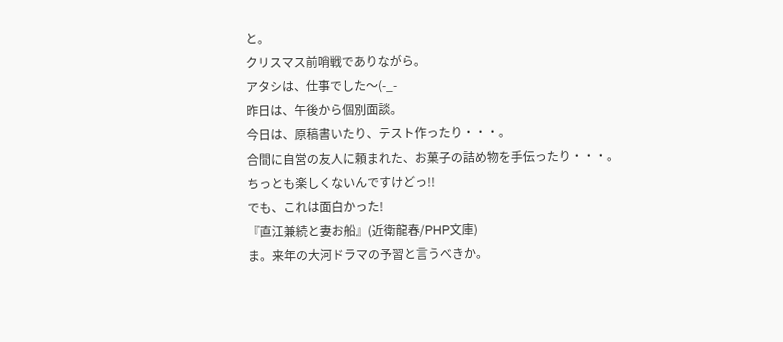と。
クリスマス前哨戦でありながら。
アタシは、仕事でした〜(-_-
昨日は、午後から個別面談。
今日は、原稿書いたり、テスト作ったり・・・。
合間に自営の友人に頼まれた、お菓子の詰め物を手伝ったり・・・。
ちっとも楽しくないんですけどっ!!
でも、これは面白かった!
『直江兼続と妻お船』(近衛龍春/PHP文庫)
ま。来年の大河ドラマの予習と言うべきか。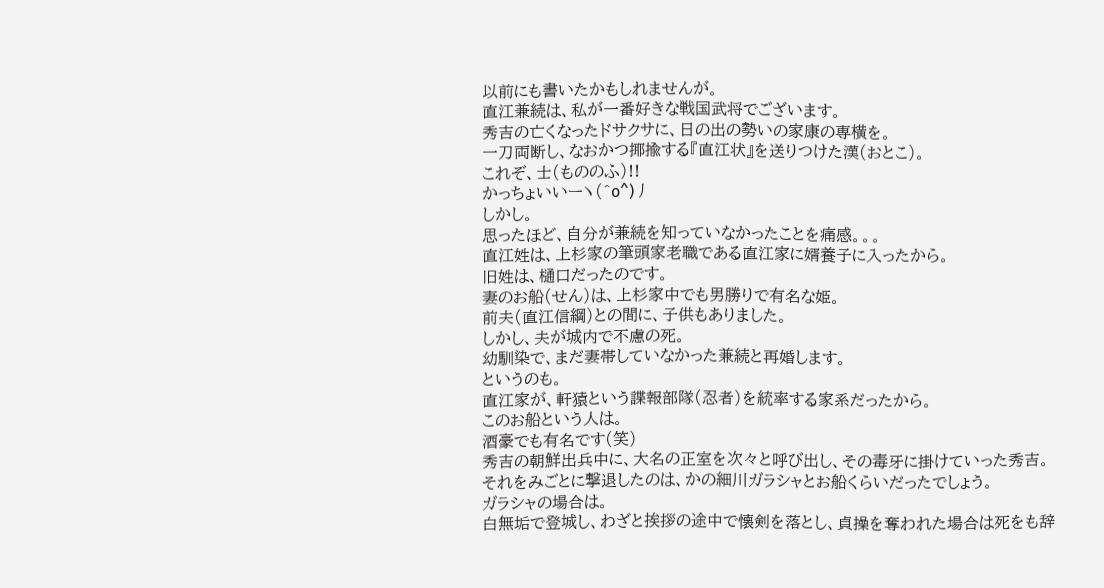以前にも書いたかもしれませんが。
直江兼続は、私が一番好きな戦国武将でございます。
秀吉の亡くなったドサクサに、日の出の勢いの家康の専横を。
一刀両断し、なおかつ揶揄する『直江状』を送りつけた漢(おとこ)。
これぞ、士(もののふ)!!
かっちょいいーヽ(^o^)丿
しかし。
思ったほど、自分が兼続を知っていなかったことを痛感。。。
直江姓は、上杉家の筆頭家老職である直江家に婿養子に入ったから。
旧姓は、樋口だったのです。
妻のお船(せん)は、上杉家中でも男勝りで有名な姫。
前夫(直江信綱)との間に、子供もありました。
しかし、夫が城内で不慮の死。
幼馴染で、まだ妻帯していなかった兼続と再婚します。
というのも。
直江家が、軒猿という諜報部隊(忍者)を統率する家系だったから。
このお船という人は。
酒豪でも有名です(笑)
秀吉の朝鮮出兵中に、大名の正室を次々と呼び出し、その毒牙に掛けていった秀吉。
それをみごとに撃退したのは、かの細川ガラシャとお船くらいだったでしょう。
ガラシャの場合は。
白無垢で登城し、わざと挨拶の途中で懐剣を落とし、貞操を奪われた場合は死をも辞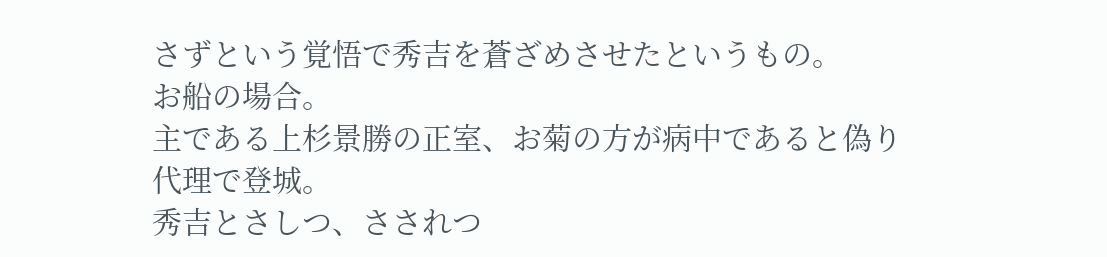さずという覚悟で秀吉を蒼ざめさせたというもの。
お船の場合。
主である上杉景勝の正室、お菊の方が病中であると偽り代理で登城。
秀吉とさしつ、さされつ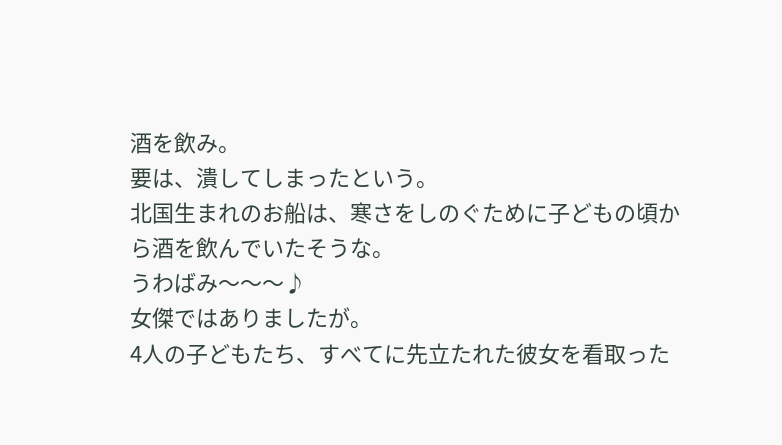酒を飲み。
要は、潰してしまったという。
北国生まれのお船は、寒さをしのぐために子どもの頃から酒を飲んでいたそうな。
うわばみ〜〜〜♪
女傑ではありましたが。
4人の子どもたち、すべてに先立たれた彼女を看取った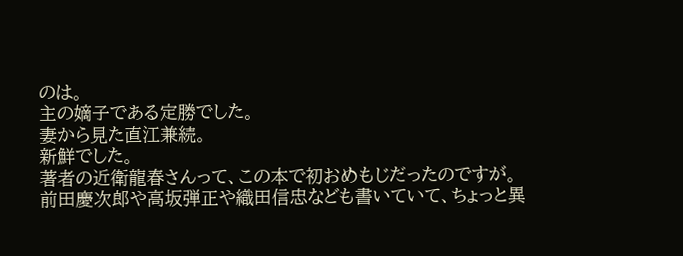のは。
主の嫡子である定勝でした。
妻から見た直江兼続。
新鮮でした。
著者の近衛龍春さんって、この本で初おめもじだったのですが。
前田慶次郎や高坂弾正や織田信忠なども書いていて、ちょっと異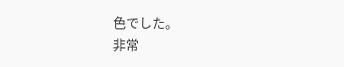色でした。
非常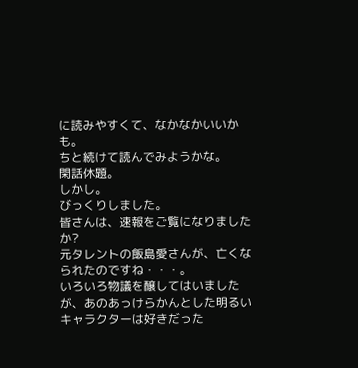に読みやすくて、なかなかいいかも。
ちと続けて読んでみようかな。
閑話休題。
しかし。
びっくりしました。
皆さんは、速報をご覧になりましたか?
元タレントの飯島愛さんが、亡くなられたのですね・・・。
いろいろ物議を醸してはいましたが、あのあっけらかんとした明るいキャラクターは好きだった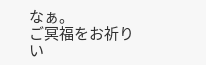なぁ。
ご冥福をお祈りい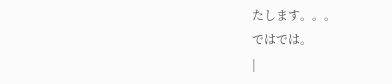たします。。。
ではでは。
|